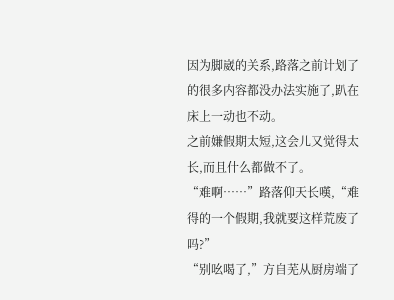因为脚崴的关系,路落之前计划了的很多内容都没办法实施了,趴在床上一动也不动。
之前嫌假期太短,这会儿又觉得太长,而且什么都做不了。
“难啊……”路落仰天长嘆,“难得的一个假期,我就要这样荒废了吗?”
“别吆喝了,”方自芜从厨房端了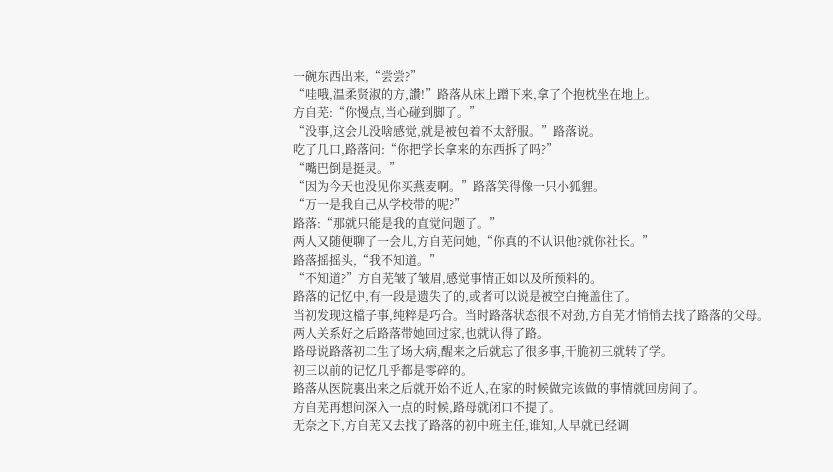一碗东西出来,“尝尝?”
“哇哦,温柔贤淑的方,讚!”路落从床上蹭下来,拿了个抱枕坐在地上。
方自芜:“你慢点,当心碰到脚了。”
“没事,这会儿没啥感觉,就是被包着不太舒服。”路落说。
吃了几口,路落问:“你把学长拿来的东西拆了吗?”
“嘴巴倒是挺灵。”
“因为今天也没见你买燕麦啊。”路落笑得像一只小狐貍。
“万一是我自己从学校带的呢?”
路落:“那就只能是我的直觉问题了。”
两人又随便聊了一会儿,方自芜问她,“你真的不认识他?就你社长。”
路落摇摇头,“我不知道。”
“不知道?”方自芜皱了皱眉,感觉事情正如以及所预料的。
路落的记忆中,有一段是遗失了的,或者可以说是被空白掩盖住了。
当初发现这檔子事,纯粹是巧合。当时路落状态很不对劲,方自芜才悄悄去找了路落的父母。
两人关系好之后路落带她回过家,也就认得了路。
路母说路落初二生了场大病,醒来之后就忘了很多事,干脆初三就转了学。
初三以前的记忆几乎都是零碎的。
路落从医院裏出来之后就开始不近人,在家的时候做完该做的事情就回房间了。
方自芜再想问深入一点的时候,路母就闭口不提了。
无奈之下,方自芜又去找了路落的初中班主任,谁知,人早就已经调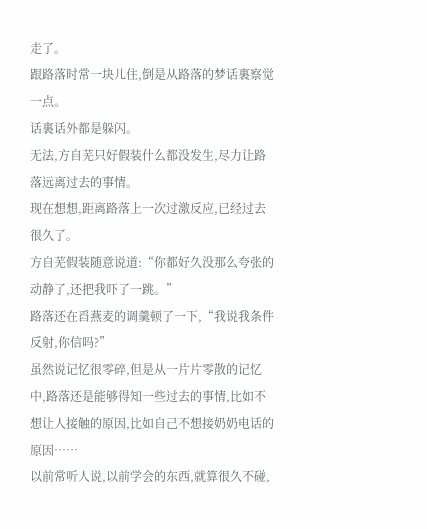走了。
跟路落时常一块儿住,倒是从路落的梦话裏察觉一点。
话裏话外都是躲闪。
无法,方自芜只好假装什么都没发生,尽力让路落远离过去的事情。
现在想想,距离路落上一次过激反应,已经过去很久了。
方自芜假装随意说道:“你都好久没那么夸张的动静了,还把我吓了一跳。”
路落还在舀燕麦的调羹顿了一下,“我说我条件反射,你信吗?”
虽然说记忆很零碎,但是从一片片零散的记忆中,路落还是能够得知一些过去的事情,比如不想让人接触的原因,比如自己不想接奶奶电话的原因……
以前常听人说,以前学会的东西,就算很久不碰,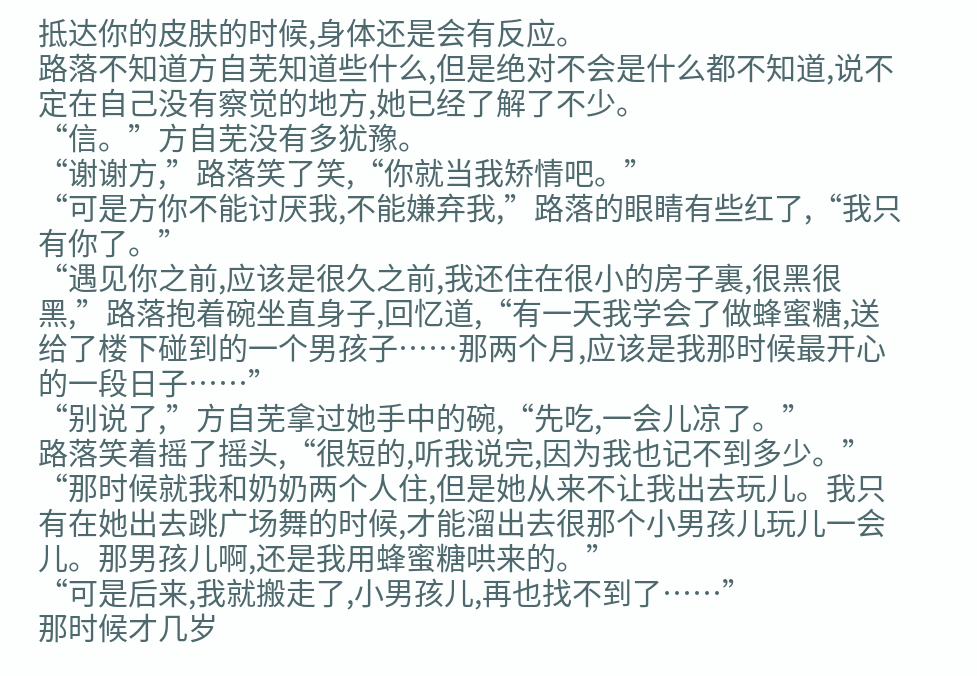抵达你的皮肤的时候,身体还是会有反应。
路落不知道方自芜知道些什么,但是绝对不会是什么都不知道,说不定在自己没有察觉的地方,她已经了解了不少。
“信。”方自芜没有多犹豫。
“谢谢方,”路落笑了笑,“你就当我矫情吧。”
“可是方你不能讨厌我,不能嫌弃我,”路落的眼睛有些红了,“我只有你了。”
“遇见你之前,应该是很久之前,我还住在很小的房子裏,很黑很黑,”路落抱着碗坐直身子,回忆道,“有一天我学会了做蜂蜜糖,送给了楼下碰到的一个男孩子……那两个月,应该是我那时候最开心的一段日子……”
“别说了,”方自芜拿过她手中的碗,“先吃,一会儿凉了。”
路落笑着摇了摇头,“很短的,听我说完,因为我也记不到多少。”
“那时候就我和奶奶两个人住,但是她从来不让我出去玩儿。我只有在她出去跳广场舞的时候,才能溜出去很那个小男孩儿玩儿一会儿。那男孩儿啊,还是我用蜂蜜糖哄来的。”
“可是后来,我就搬走了,小男孩儿,再也找不到了……”
那时候才几岁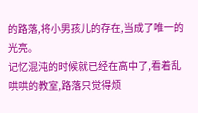的路落,将小男孩儿的存在,当成了唯一的光亮。
记忆混沌的时候就已经在高中了,看着乱哄哄的教室,路落只觉得烦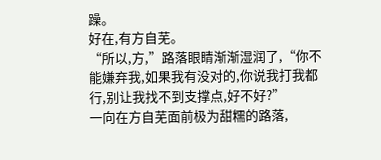躁。
好在,有方自芜。
“所以,方,”路落眼睛渐渐湿润了,“你不能嫌弃我,如果我有没对的,你说我打我都行,别让我找不到支撑点,好不好?”
一向在方自芜面前极为甜糯的路落,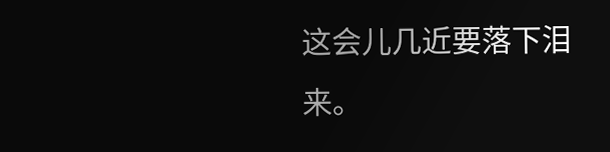这会儿几近要落下泪来。